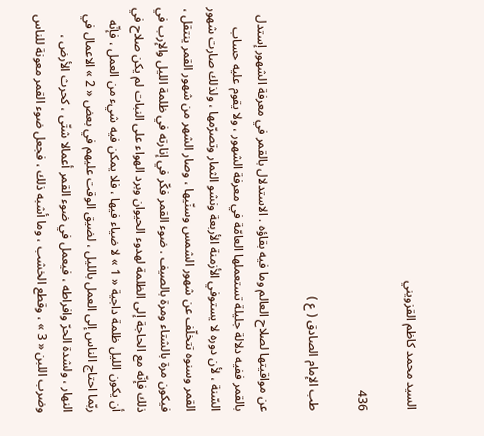السيد محمد كاظم القزويني

436

طب الإمام الصادق ( ع )

عن مواقيتها لصلاح العالم وما فيه بقاؤه . الاستدلال بالقمر في معرفة الشهور إستدل بالقمر ففيه دلالة جليلة تستعملها العامّة في معرفة الشهور ، ولا يقوم عليه حساب السّنة ، لأن دوره لا يستوفي الأزمنة الأربعة ونشو الثمار وتصرّمها ، ولذلك صارت شهور القمر وسنوه تتخلّف عن شهور الشمس وسنّيها ، وصار الشهر من شهور القمر ينتقل ، فيكون مرة بالشتاء ومرة بالصيف . ضوء القمر فكّر في إنارته في ظلمة الليل والإرب في ذلك فإنّه مع الحاجة إلى الظلمة لهدوء الحيوان وبرد الهواء على النبات لم يكن صلاح في أن يكون الليل ظلمة داجية « 1 » لا ضياء فيها ، فلا يمكن فيه شيء من العمل ، فإنّه ربّما احتاج الناس إلى العمل بالليل ، لضيق الوقت عليهم في بعض « 2 » الاعمال في النهار ، ولشدة الحرّ وافراطه ، فيعمل في ضوء القمر أعمالا شتّى ، كحرث الأرض ، وضرب اللبن « 3 » ، وقطع الخشب ، وما أشبه ذلك ، فجعل ضوء القمر معونة للناس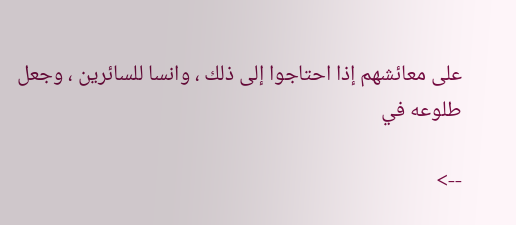على معائشهم إذا احتاجوا إلى ذلك ، وانسا للسائرين ، وجعل طلوعه في

-->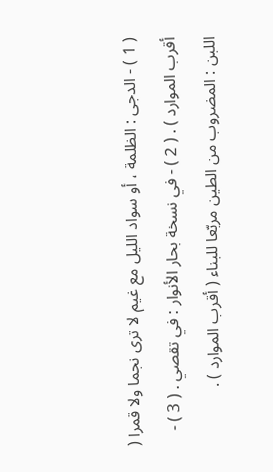( 1 ) - الدجى : الظلمة ، أو سواد الليل مع غيم لا ترى نجما ولا قمرا ( أقرب الموارد ) . ( 2 ) - في نسخة بحار الأنوار : في تقصي . ( 3 ) - اللبن : المضروب من الطين مربّعا للبناء ( أقرب الموارد ) .